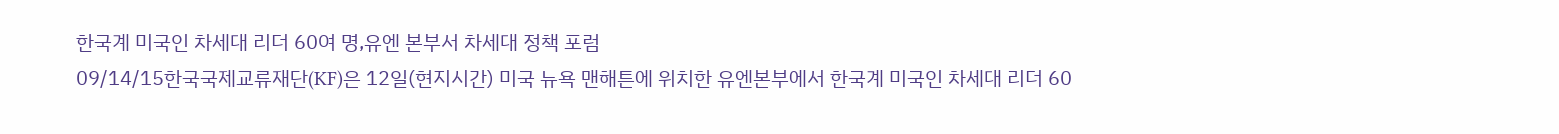한국계 미국인 차세대 리더 60여 명,유엔 본부서 차세대 정책 포럼
09/14/15한국국제교류재단(KF)은 12일(현지시간) 미국 뉴욕 맨해튼에 위치한 유엔본부에서 한국계 미국인 차세대 리더 60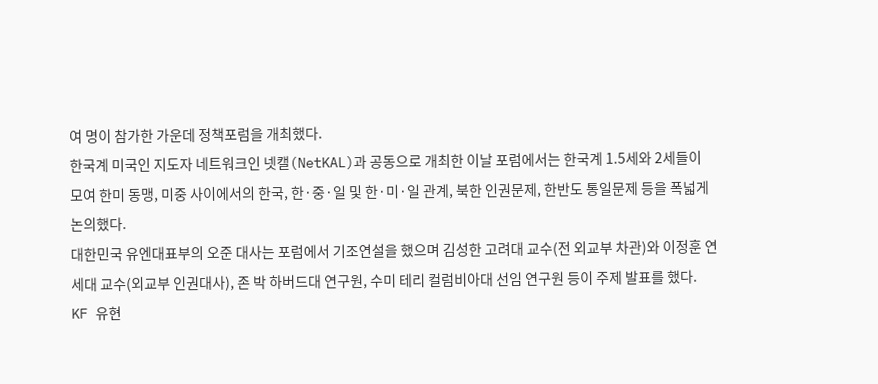여 명이 참가한 가운데 정책포럼을 개최했다.
한국계 미국인 지도자 네트워크인 넷캘(NetKAL)과 공동으로 개최한 이날 포럼에서는 한국계 1.5세와 2세들이 모여 한미 동맹, 미중 사이에서의 한국, 한·중·일 및 한·미·일 관계, 북한 인권문제, 한반도 통일문제 등을 폭넓게 논의했다.
대한민국 유엔대표부의 오준 대사는 포럼에서 기조연설을 했으며 김성한 고려대 교수(전 외교부 차관)와 이정훈 연세대 교수(외교부 인권대사), 존 박 하버드대 연구원, 수미 테리 컬럼비아대 선임 연구원 등이 주제 발표를 했다.
KF 유현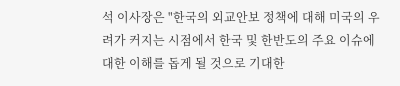석 이사장은 "한국의 외교안보 정책에 대해 미국의 우려가 커지는 시점에서 한국 및 한반도의 주요 이슈에 대한 이해를 돕게 될 것으로 기대한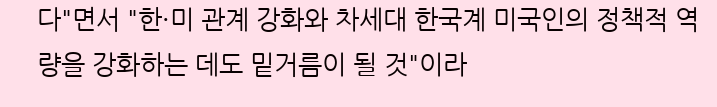다"면서 "한·미 관계 강화와 차세대 한국계 미국인의 정책적 역량을 강화하는 데도 밑거름이 될 것"이라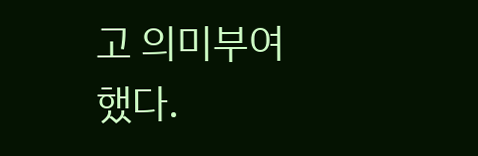고 의미부여했다.